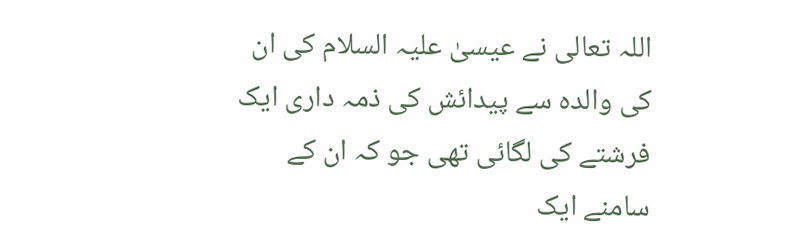اللہ تعالی نے عیسیٰ علیہ السلام کی ان کی والدہ سے پیدائش کی ذمہ داری ایک فرشتے کی لگائی تھی جو کہ ان کے سامنے ایک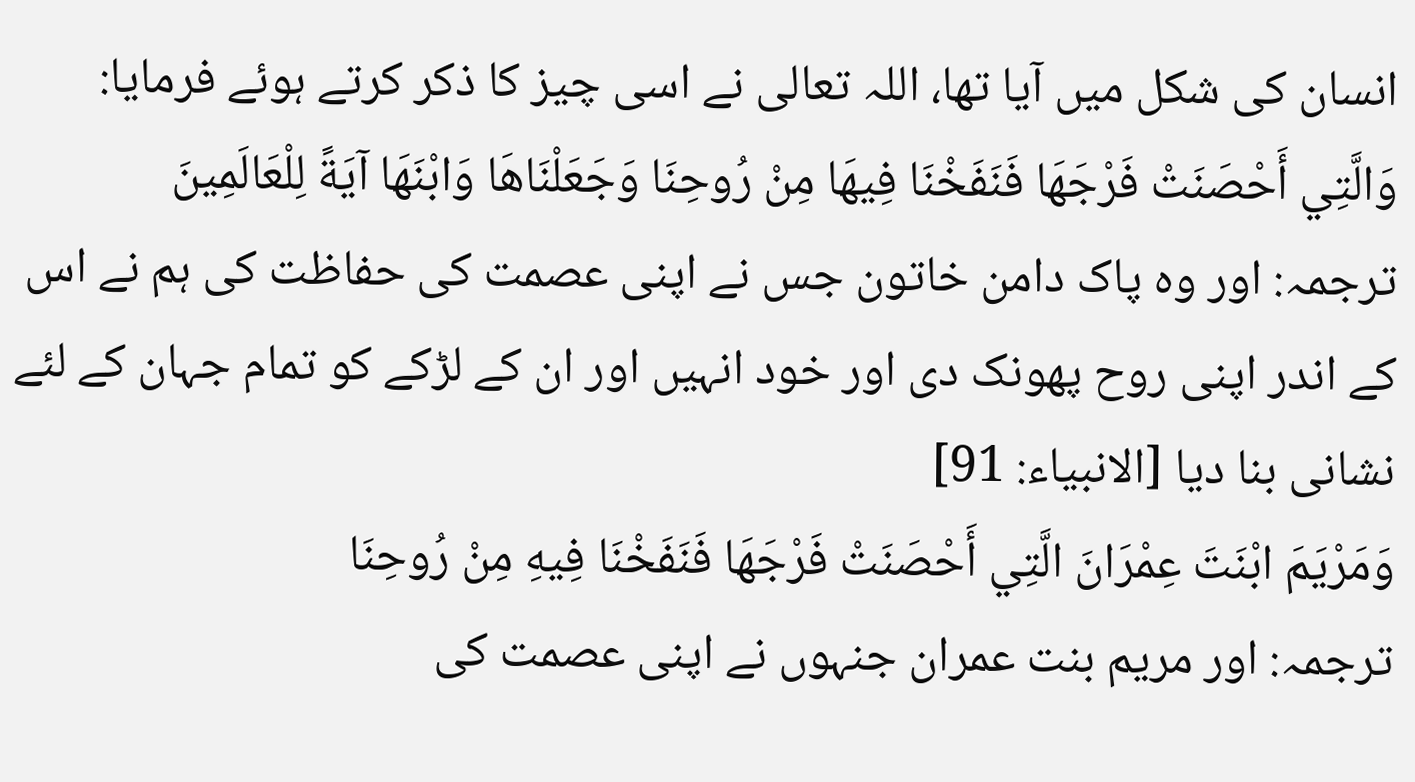انسان کی شکل میں آیا تھا، اللہ تعالی نے اسی چیز کا ذکر کرتے ہوئے فرمایا:
وَالَّتِي أَحْصَنَتْ فَرْجَهَا فَنَفَخْنَا فِيهَا مِنْ رُوحِنَا وَجَعَلْنَاهَا وَابْنَهَا آيَةً لِلْعَالَمِينَ
ترجمہ: اور وہ پاک دامن خاتون جس نے اپنی عصمت کی حفاظت کی ہم نے اس کے اندر اپنی روح پھونک دی اور خود انہیں اور ان کے لڑکے کو تمام جہان کے لئے نشانی بنا دیا [الانبیاء: 91]
وَمَرْيَمَ ابْنَتَ عِمْرَانَ الَّتِي أَحْصَنَتْ فَرْجَهَا فَنَفَخْنَا فِيهِ مِنْ رُوحِنَا
ترجمہ: اور مریم بنت عمران جنہوں نے اپنی عصمت کی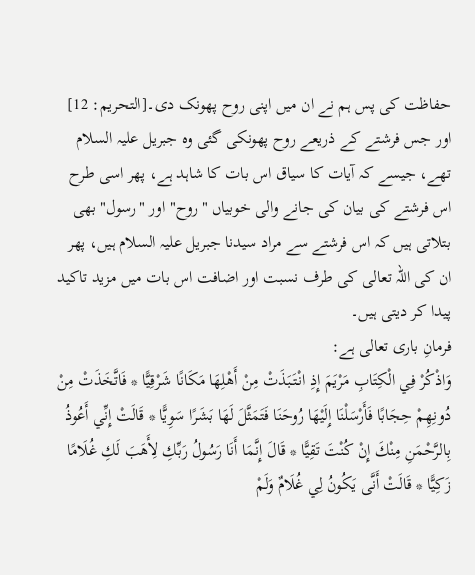حفاظت کی پس ہم نے ان میں اپنی روح پھونک دی۔[التحریم: 12]
اور جس فرشتے کے ذریعے روح پھونکی گئی وہ جبریل علیہ السلام تھے، جیسے کہ آیات کا سیاق اس بات کا شاہد ہے، پھر اسی طرح اس فرشتے کی بیان کی جانے والی خوبیاں "روح" اور "رسول" بھی بتلاتی ہیں کہ اس فرشتے سے مراد سیدنا جبریل علیہ السلام ہیں، پھر ان کی اللہ تعالی کی طرف نسبت اور اضافت اس بات میں مزید تاکید پیدا کر دیتی ہیں۔
فرمانِ باری تعالی ہے:
وَاذْكُرْ فِي الْكِتَابِ مَرْيَمَ إِذِ انْتَبَذَتْ مِنْ أَهْلِهَا مَكَانًا شَرْقِيًّا * فَاتَّخَذَتْ مِنْ دُونِهِمْ حِجَابًا فَأَرْسَلْنَا إِلَيْهَا رُوحَنَا فَتَمَثَّلَ لَهَا بَشَرًا سَوِيًّا * قَالَتْ إِنِّي أَعُوذُ بِالرَّحْمَنِ مِنْكَ إِنْ كُنْتَ تَقِيًّا * قَالَ إِنَّمَا أَنَا رَسُولُ رَبِّكِ لِأَهَبَ لَكِ غُلَامًا زَكِيًّا * قَالَتْ أَنَّى يَكُونُ لِي غُلَامٌ وَلَمْ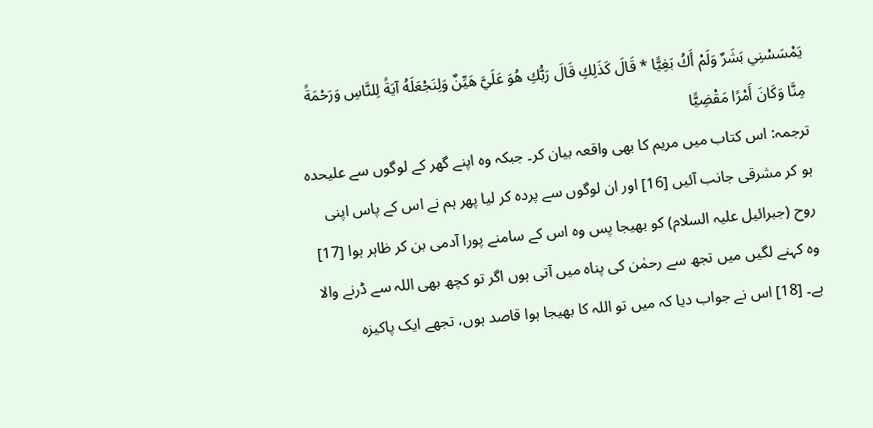يَمْسَسْنِي بَشَرٌ وَلَمْ أَكُ بَغِيًّا * قَالَ كَذَلِكِ قَالَ رَبُّكِ هُوَ عَلَيَّ هَيِّنٌ وَلِنَجْعَلَهُ آيَةً لِلنَّاسِ وَرَحْمَةً مِنَّا وَكَانَ أَمْرًا مَقْضِيًّا
ترجمہ: اس کتاب میں مریم کا بھی واقعہ بیان کر۔ جبکہ وہ اپنے گھر کے لوگوں سے علیحدہ ہو کر مشرقی جانب آئیں [16] اور ان لوگوں سے پردہ کر لیا پھر ہم نے اس کے پاس اپنی روح (جبرائیل علیہ السلام) کو بھیجا پس وہ اس کے سامنے پورا آدمی بن کر ظاہر ہوا [17] وہ کہنے لگیں میں تجھ سے رحمٰن کی پناہ میں آتی ہوں اگر تو کچھ بھی اللہ سے ڈرنے والا ہے۔ [18] اس نے جواب دیا کہ میں تو اللہ کا بھیجا ہوا قاصد ہوں، تجھے ایک پاکیزہ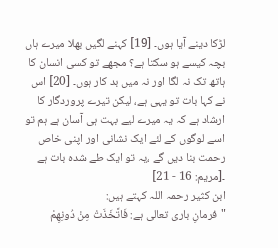لڑکا دینے آیا ہوں۔ [19] کہنے لگیں بھلا میرے ہاں بچہ کیسے ہو سکتا ہے؟ مجھے تو کسی انسان کا ہاتھ تک نہ لگا اور نہ میں بد کار ہوں۔ [20] اس نے کہا بات تو یہی ہے، لیکن تیرے پروردگار کا ارشاد ہے کہ یہ میرے لیے بہت ہی آسان ہے ہم تو اسے لوگوں کے لئے ایک نشانی اور اپنی خاص رحمت بنا دیں گے ،یہ تو ایک طے شدہ بات ہے ۔[مریم: 16 - 21]
ابن کثیر رحمہ اللہ کہتے ہیں:
"فرمانِ باری تعالی ہے: فَاتَّخَذَتْ مِنْ دُونِهِمْ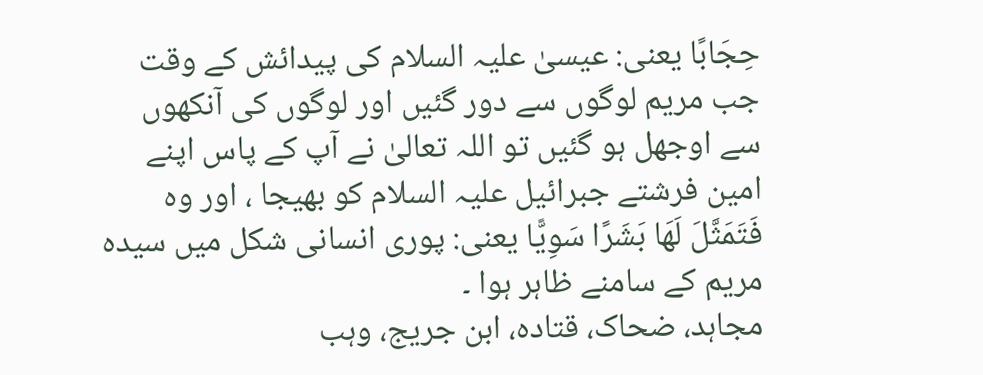حِجَابًا یعنی: عیسیٰ علیہ السلام کی پیدائش کے وقت جب مریم لوگوں سے دور گئیں اور لوگوں کی آنکھوں سے اوجھل ہو گئیں تو اللہ تعالیٰ نے آپ کے پاس اپنے امین فرشتے جبرائیل علیہ السلام کو بھیجا ، اور وہ فَتَمَثَّلَ لَهَا بَشَرًا سَوِيًّا یعنی: پوری انسانی شکل میں سیدہ مریم کے سامنے ظاہر ہوا ۔
مجاہد، ضحاک، قتادہ، ابن جریج، وہب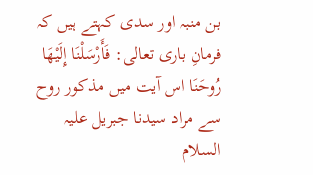بن منبہ اور سدی کہتے ہیں کہ فرمانِ باری تعالی: فَأَرْسَلْنَا إِلَيْهَا رُوحَنَا اس آیت میں مذکور روح سے مراد سیدنا جبریل علیہ السلام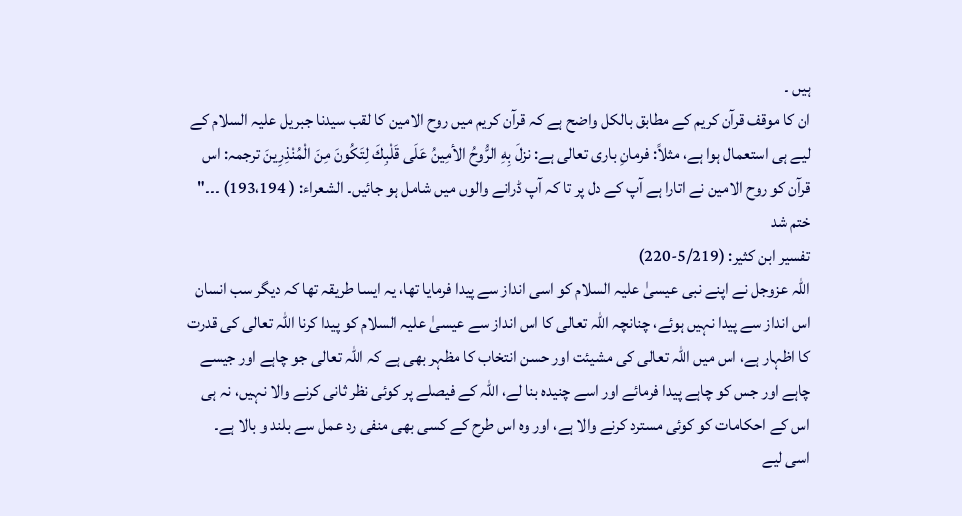ہیں ۔
ان کا موقف قرآن کریم کے مطابق بالکل واضح ہے کہ قرآن کریم میں روح الامین کا لقب سیدنا جبریل علیہ السلام کے لیے ہی استعمال ہوا ہے، مثلاً: فرمانِ باری تعالی ہے: نزلَ بِهِ الرُّوحُ الأمِينُ عَلَى قَلْبِكَ لِتَكُونَ مِنَ الْمُنْذِرِينَ ترجمہ: اس قرآن کو روح الامین نے اتارا ہے آپ کے دل پر تا کہ آپ ڈرانے والوں میں شامل ہو جائیں۔ الشعراء: ( 193،194) ۔۔۔" ختم شد
تفسیر ابن کثیر: (5/219-220)
اللہ عزوجل نے اپنے نبی عیسیٰ علیہ السلام کو اسی انداز سے پیدا فرمایا تھا، یہ ایسا طریقہ تھا کہ دیگر سب انسان اس انداز سے پیدا نہیں ہوئے، چنانچہ اللہ تعالی کا اس انداز سے عیسیٰ علیہ السلام کو پیدا کرنا اللہ تعالی کی قدرت کا اظہار ہے، اس میں اللہ تعالی کی مشیئت اور حسن انتخاب کا مظہر بھی ہے کہ اللہ تعالی جو چاہے اور جیسے چاہے اور جس کو چاہے پیدا فرمائے اور اسے چنیدہ بنا لے، اللہ کے فیصلے پر کوئی نظر ثانی کرنے والا نہیں، نہ ہی اس کے احکامات کو کوئی مسترد کرنے والا ہے، اور وہ اس طرح کے کسی بھی منفی رد عمل سے بلند و بالا ہے۔
اسی لیے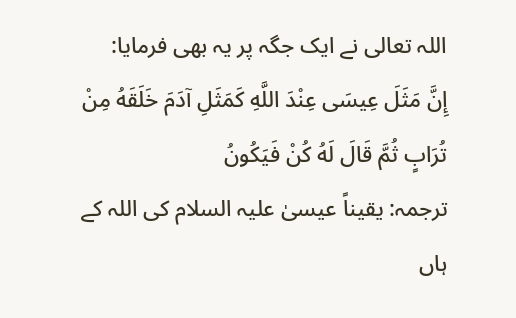اللہ تعالی نے ایک جگہ پر یہ بھی فرمایا:
إِنَّ مَثَلَ عِيسَى عِنْدَ اللَّهِ كَمَثَلِ آدَمَ خَلَقَهُ مِنْ تُرَابٍ ثُمَّ قَالَ لَهُ كُنْ فَيَكُونُ
ترجمہ: یقیناً عیسیٰ علیہ السلام کی اللہ کے ہاں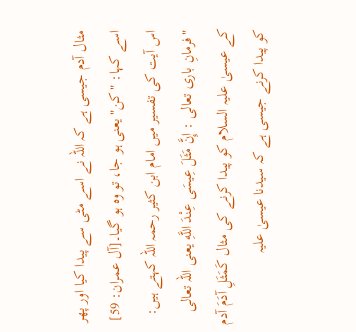مثال آدم جیسی ہے کہ اللہ نے اسے مٹی سے پیدا کیا اور پھر اسے کہا: "کن" یعنی ہو جا، تو وہ ہو گیا۔[آل عمران: 59]
اس آیت کی تفسیر میں امام ابن کثیر رحمہ اللہ کہتے ہیں:
"فرمانِ باری تعالی : إِنَّ مَثَلَ عِيسَى عِنْدَ اللَّهِ یعنی اللہ تعالی کے عیسیٰ علیہ السلام کو پیدا کرنے کی مثال كَمَثَلِ آدَمَ آدم کو پیدا کرنے جیسی ہے کہ سیدنا عیسیٰ علیہ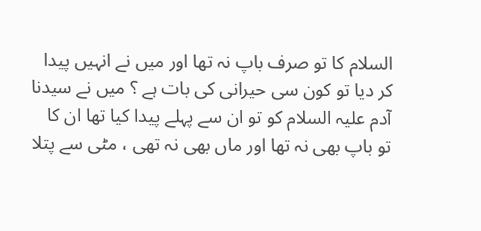السلام کا تو صرف باپ نہ تھا اور میں نے انہیں پیدا کر دیا تو کون سی حیرانی کی بات ہے ؟ میں نے سیدنا آدم علیہ السلام کو تو ان سے پہلے پیدا کیا تھا ان کا تو باپ بھی نہ تھا اور ماں بھی نہ تھی ، مٹی سے پتلا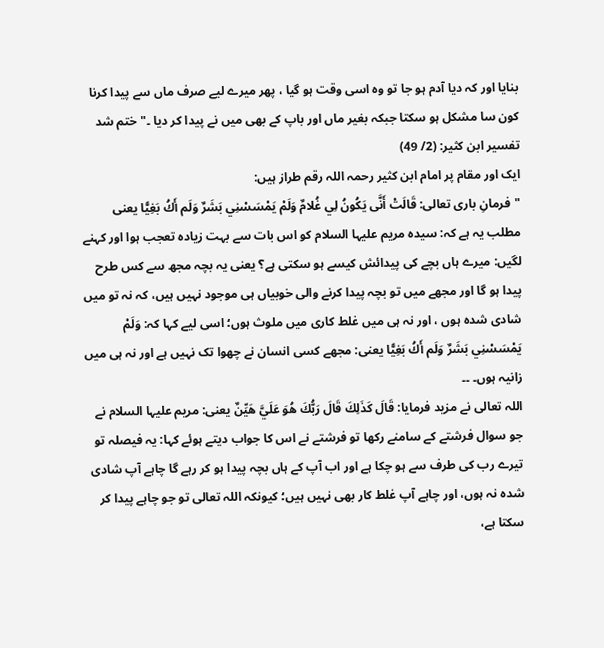بنایا اور کہ دیا آدم ہو جا تو وہ اسی وقت ہو گیا ، پھر میرے لیے صرف ماں سے پیدا کرنا کون سا مشکل ہو سکتا جبکہ بغیر ماں اور باپ کے بھی میں نے پیدا کر دیا ۔" ختم شد
تفسیر ابن کثیر: (2/ 49)
ایک اور مقام پر امام ابن کثیر رحمہ اللہ رقم طراز ہیں:
"فرمانِ باری تعالی: قَالَتْ أَنَّى يَكُونُ لِي غُلامٌ وَلَمْ يَمْسَسْنِي بَشَرٌ وَلَم أَكُ بَغِيًّا یعنی مطلب یہ ہے کہ: سیدہ مریم علیہا السلام کو اس بات سے بہت زیادہ تعجب ہوا اور کہنے لگیں: میرے ہاں بچے کی پیدائش کیسے ہو سکتی ہے؟ یعنی یہ بچہ مجھ سے کس طرح پیدا ہو گا اور مجھے میں تو بچہ پیدا کرنے والی خوبیاں ہی موجود نہیں ہیں، کہ نہ تو میں شادی شدہ ہوں ، اور نہ ہی میں غلط کاری میں ملوث ہوں؛ اسی لیے کہا کہ: وَلَمْ يَمْسَسْنِي بَشَرٌ وَلَم أَكُ بَغِيًّا یعنی: مجھے کسی انسان نے چھوا تک نہیں ہے اور نہ ہی میں زانیہ ہوں۔ ۔۔
اللہ تعالی نے مزید فرمایا: قَالَ كَذَلِكَ قَالَ رَبُّكَ هُوَ عَلَيَّ هَيِّنٌ یعنی: مریم علیہا السلام نے جو سوال فرشتے کے سامنے رکھا تو فرشتے نے اس کا جواب دیتے ہوئے کہا: یہ فیصلہ تو تیرے رب کی طرف سے ہو چکا ہے اور اب آپ کے ہاں بچہ پیدا ہو کر رہے گا چاہے آپ شادی شدہ نہ ہوں، اور چاہے آپ غلط کار بھی نہیں ہیں؛ کیونکہ اللہ تعالی تو جو چاہے پیدا کر سکتا ہے،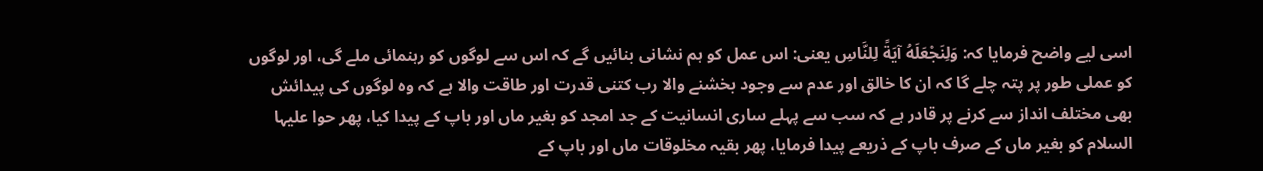اسی لیے واضح فرمایا کہ: وَلِنَجْعَلَهُ آيَةً لِلنَّاسِ یعنی: اس عمل کو ہم نشانی بنائیں گے کہ اس سے لوگوں کو رہنمائی ملے گی، اور لوگوں کو عملی طور پر پتہ چلے گا کہ ان کا خالق اور عدم سے وجود بخشنے والا رب کتنی قدرت اور طاقت والا ہے کہ وہ لوگوں کی پیدائش بھی مختلف انداز سے کرنے پر قادر ہے کہ سب سے پہلے ساری انسانیت کے جد امجد کو بغیر ماں اور باپ کے پیدا کیا، پھر حوا علیہا السلام کو بغیر ماں کے صرف باپ کے ذریعے پیدا فرمایا، پھر بقیہ مخلوقات ماں اور باپ کے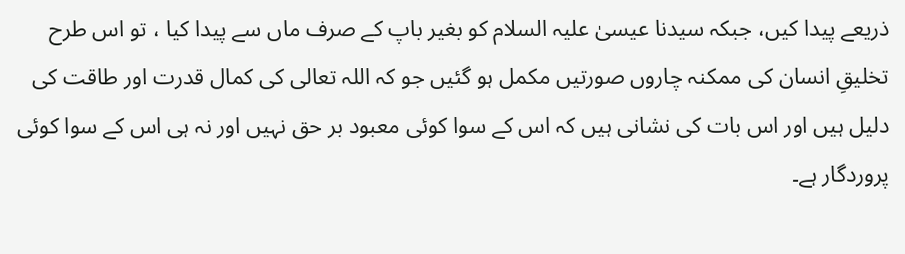ذریعے پیدا کیں، جبکہ سیدنا عیسیٰ علیہ السلام کو بغیر باپ کے صرف ماں سے پیدا کیا ، تو اس طرح تخلیقِ انسان کی ممکنہ چاروں صورتیں مکمل ہو گئیں جو کہ اللہ تعالی کی کمال قدرت اور طاقت کی دلیل ہیں اور اس بات کی نشانی ہیں کہ اس کے سوا کوئی معبود بر حق نہیں اور نہ ہی اس کے سوا کوئی پروردگار ہے۔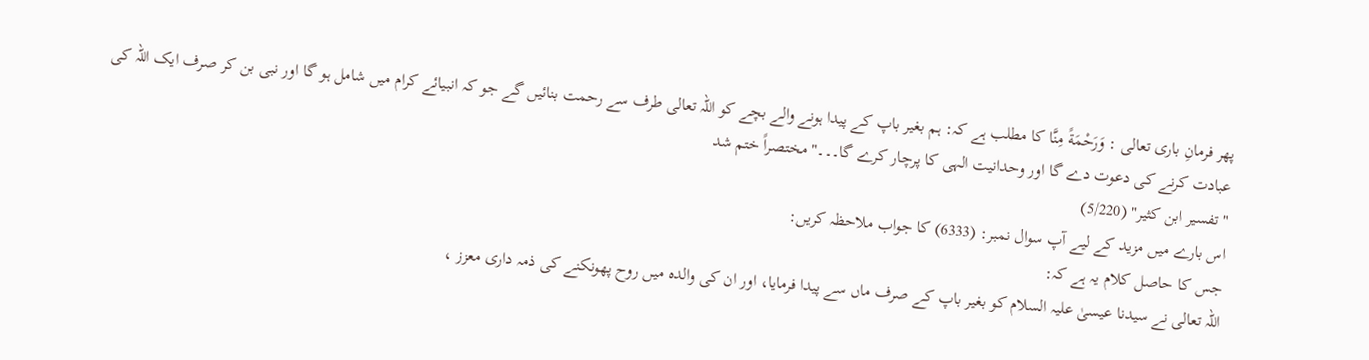پھر فرمانِ باری تعالی : وَرَحْمَةً مِنَّا کا مطلب ہے کہ: ہم بغیر باپ کے پیدا ہونے والے بچے کو اللہ تعالی طرف سے رحمت بنائیں گے جو کہ انبیائے کرام میں شامل ہو گا اور نبی بن کر صرف ایک اللہ کی عبادت کرنے کی دعوت دے گا اور وحدانیت الہی کا پرچار کرے گا۔۔۔" مختصراً ختم شد
"تفسير ابن كثير" (5/220)
اس بارے میں مزید کے لیے آپ سوال نمبر: (6333) کا جواب ملاحظہ کریں:
جس کا حاصل کلام یہ ہے کہ:
اللہ تعالی نے سیدنا عیسیٰ علیہ السلام کو بغیر باپ کے صرف ماں سے پیدا فرمایا، اور ان کی والدہ میں روح پھونکنے کی ذمہ داری معزز ،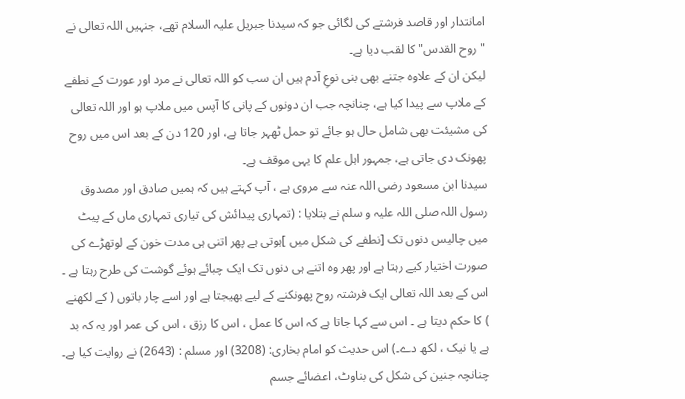امانتدار اور قاصد فرشتے کی لگائی جو کہ سیدنا جبریل علیہ السلام تھے، جنہیں اللہ تعالی نے "روح القدس" کا لقب دیا ہے۔
لیکن ان کے علاوہ جتنے بھی بنی نوعِ آدم ہیں ان سب کو اللہ تعالی نے مرد اور عورت کے نطفے کے ملاپ سے پیدا کیا ہے، چنانچہ جب ان دونوں کے پانی کا آپس میں ملاپ ہو اور اللہ تعالی کی مشیئت بھی شامل حال ہو جائے تو حمل ٹھہر جاتا ہے، اور 120 دن کے بعد اس میں روح پھونک دی جاتی ہے، جمہور اہل علم کا یہی موقف ہے۔
سیدنا ابن مسعود رضی اللہ عنہ سے مروی ہے ، آپ کہتے ہیں کہ ہمیں صادق اور مصدوق رسول اللہ صلی اللہ علیہ و سلم نے بتلایا : (تمہاری پیدائش کی تیاری تمہاری ماں کے پیٹ میں چالیس دنوں تک [نطفے کی شکل میں ]ہوتی ہے پھر اتنی ہی مدت خون کے لوتھڑے کی صورت اختیار کیے رہتا ہے اور پھر وہ اتنے ہی دنوں تک ایک چبائے ہوئے گوشت کی طرح رہتا ہے ۔ اس کے بعد اللہ تعالی ایک فرشتہ روح پھونکنے کے لیے بھیجتا ہے اور اسے چار باتوں ( کے لکھنے ) کا حکم دیتا ہے ۔ اس سے کہا جاتا ہے کہ اس کا عمل ، اس کا رزق ، اس کی عمر اور یہ کہ بد ہے یا نیک ، لکھ دے۔) اس حدیث کو امام بخاری: (3208) اور مسلم : (2643) نے روایت کیا ہے۔
چنانچہ جنین کی شکل کی بناوٹ، اعضائے جسم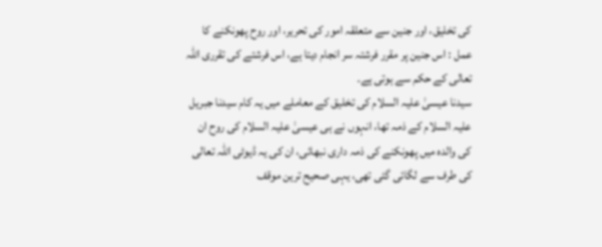کی تخلیق، اور جنین سے متعلقہ امور کی تحریر، اور روح پھونکنے کا عمل : اس جنین پر مقرر فرشتہ سر انجام دیتا ہے، اس فرشتے کی تقرری اللہ تعالی کے حکم سے ہوتی ہے۔
سیدنا عیسیٰ علیہ السلام کی تخلیق کے معاملے میں یہ کام سیدنا جبریل علیہ السلام کے ذمہ تھا، انہوں نے ہی عیسیٰ علیہ السلام کی روح ان کی والدہ میں پھونکنے کی ذمہ داری نبھائی، ان کی یہ ڈیوٹی اللہ تعالی کی طرف سے لگائی گئی تھی، یہی صحیح ترین موقف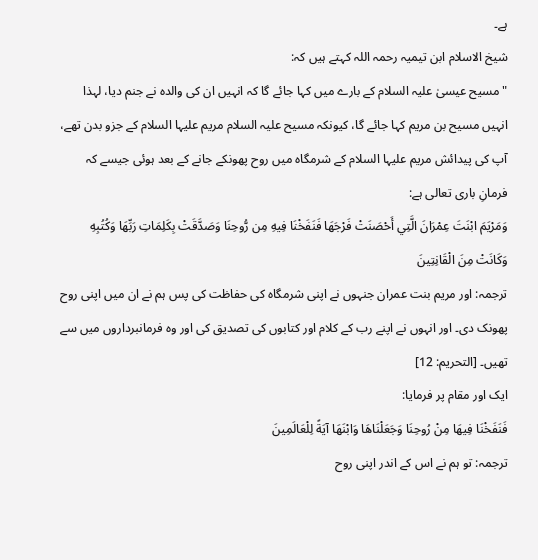ہے۔
شیخ الاسلام ابن تیمیہ رحمہ اللہ کہتے ہیں کہ:
"مسیح عیسیٰ علیہ السلام کے بارے میں کہا جائے گا کہ انہیں ان کی والدہ نے جنم دیا، لہذا انہیں مسیح بن مریم کہا جائے گا، کیونکہ مسیح علیہ السلام مریم علیہا السلام کے جزو بدن تھے، آپ کی پیدائش مریم علیہا السلام کے شرمگاہ میں روح پھونکے جانے کے بعد ہوئی جیسے کہ فرمانِ باری تعالی ہے:
وَمَرْيَمَ ابْنَتَ عِمْرَانَ الَّتِي أَحْصَنَتْ فَرْجَهَا فَنَفَخْنَا فِيهِ مِن رُّوحِنَا وَصَدَّقَتْ بِكَلِمَاتِ رَبِّهَا وَكُتُبِهِ وَكَانَتْ مِنَ الْقَانِتِينَ
ترجمہ: اور مریم بنت عمران جنہوں نے اپنی شرمگاہ کی حفاظت کی پس ہم نے ان میں اپنی روح پھونک دی۔ اور انہوں نے اپنے رب کے کلام اور کتابوں کی تصدیق کی اور وہ فرمانبرداروں میں سے تھیں۔ [التحریم: 12]
ایک اور مقام پر فرمایا:
فَنَفَخْنَا فِيهَا مِنْ رُوحِنَا وَجَعَلْنَاهَا وَابْنَهَا آيَةً لِلْعَالَمِينَ
ترجمہ: تو ہم نے اس کے اندر اپنی روح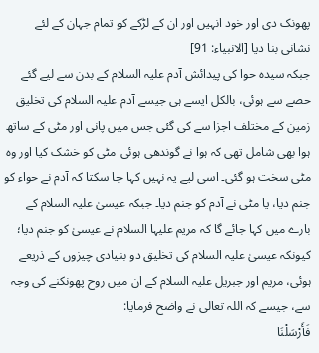پھونک دی اور خود انہیں اور ان کے لڑکے کو تمام جہان کے لئے نشانی بنا دیا [الانبیاء: 91]
جبکہ سیدہ حوا کی پیدائش آدم علیہ السلام کے بدن سے لیے گئے حصے سے ہوئی، بالکل ایسے ہی جیسے آدم علیہ السلام کی تخلیق زمین کے مختلف اجزا سے کی گئی جس میں پانی اور مٹی کے ساتھ ہوا بھی شامل تھی کہ ہوا نے گوندھی ہوئی مٹی کو خشک کیا اور وہ مٹی سخت ہو گئی۔ اسی لیے یہ نہیں کہا جا سکتا کہ آدم نے حواء کو جنم دیا، یا مٹی نے آدم کو جنم دیا۔ جبکہ عیسیٰ علیہ السلام کے بارے میں کہا جائے گا کہ مریم علیہا السلام نے عیسیٰ کو جنم دیا؛ کیونکہ عیسیٰ علیہ السلام کی تخلیق دو بنیادی چیزوں کے ذریعے ہوئی، مریم اور جبریل علیہ السلام کے ان میں روح پھونکنے کی وجہ سے، جیسے کہ اللہ تعالی نے واضح فرمایا:
فَأَرْسَلْنَا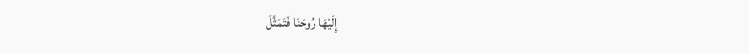إِلَيْهَا رُوحَنَا فَتَمَثَّلَ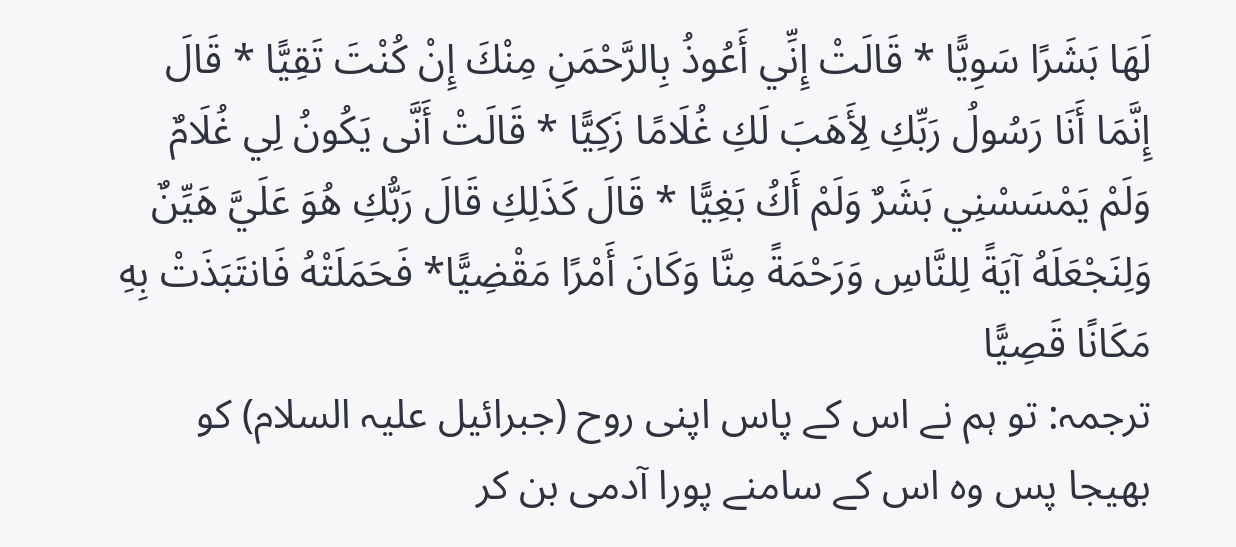لَهَا بَشَرًا سَوِيًّا * قَالَتْ إِنِّي أَعُوذُ بِالرَّحْمَنِ مِنْكَ إِنْ كُنْتَ تَقِيًّا * قَالَ إِنَّمَا أَنَا رَسُولُ رَبِّكِ لِأَهَبَ لَكِ غُلَامًا زَكِيًّا * قَالَتْ أَنَّى يَكُونُ لِي غُلَامٌ وَلَمْ يَمْسَسْنِي بَشَرٌ وَلَمْ أَكُ بَغِيًّا * قَالَ كَذَلِكِ قَالَ رَبُّكِ هُوَ عَلَيَّ هَيِّنٌ وَلِنَجْعَلَهُ آيَةً لِلنَّاسِ وَرَحْمَةً مِنَّا وَكَانَ أَمْرًا مَقْضِيًّا* فَحَمَلَتْهُ فَانتَبَذَتْ بِهِ مَكَانًا قَصِيًّا
ترجمہ: تو ہم نے اس کے پاس اپنی روح (جبرائیل علیہ السلام) کو بھیجا پس وہ اس کے سامنے پورا آدمی بن کر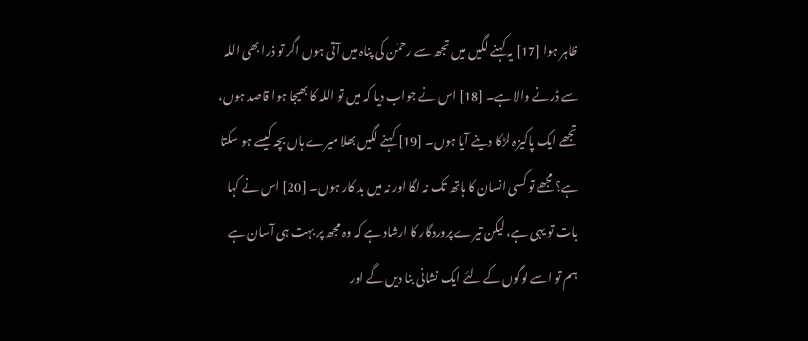ظاہر ہوا [17] یہ کہنے لگیں میں تجھ سے رحمٰن کی پناہ میں آتی ہوں اگر تو ذرا بھی اللہ سے ڈرنے والا ہے۔ [18] اس نے جواب دیا کہ میں تو اللہ کا بھیجا ہوا قاصد ہوں، تجھے ایک پاکیزہ لڑکا دینے آیا ہوں۔ [19] کہنے لگیں بھلا میرے ہاں بچہ کیسے ہو سکتا ہے؟ مجھے تو کسی انسان کا ہاتھ تک نہ لگا اور نہ میں بد کار ہوں۔ [20] اس نے کہا بات تو یہی ہے، لیکن تیرے پروردگار کا ارشاد ہے کہ وہ مجھ پر بہت ہی آسان ہے ہم تو اسے لوگوں کے لئے ایک نشانی بنا دیں گے اور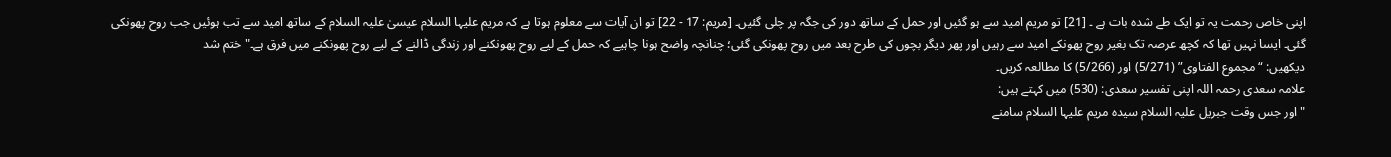اپنی خاص رحمت یہ تو ایک طے شدہ بات ہے ۔ [21] تو مریم امید سے ہو گئیں اور حمل کے ساتھ دور کی جگہ پر چلی گئیں۔ [مریم: 17 - 22] تو ان آیات سے معلوم ہوتا ہے کہ مریم علیہا السلام عیسیٰ علیہ السلام کے ساتھ امید سے تب ہوئیں جب روح پھونکی گئی۔ ایسا نہیں تھا کہ کچھ عرصہ تک بغیر روح پھونکے امید سے رہیں اور پھر دیگر بچوں کی طرح بعد میں روح پھونکی گئی؛ چنانچہ واضح ہونا چاہیے کہ حمل کے لیے روح پھونکنے اور زندگی ڈالنے کے لیے روح پھونکنے میں فرق ہے۔" ختم شد
دیکھیں: “مجموع الفتاوى” (5/271) اور (5/266) کا مطالعہ کریں۔
علامہ سعدی رحمہ اللہ اپنی تفسیر سعدی: (530) میں کہتے ہیں:
"اور جس وقت جبریل علیہ السلام سیدہ مریم علیہا السلام سامنے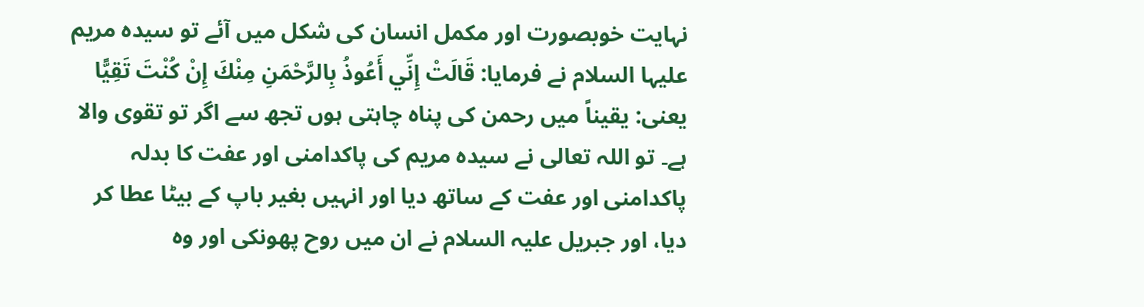نہایت خوبصورت اور مکمل انسان کی شکل میں آئے تو سیدہ مریم علیہا السلام نے فرمایا: قَالَتْ إِنِّي أَعُوذُ بِالرَّحْمَنِ مِنْكَ إِنْ كُنْتَ تَقِيًّا یعنی: یقیناً میں رحمن کی پناہ چاہتی ہوں تجھ سے اگر تو تقوی والا ہے۔ تو اللہ تعالی نے سیدہ مریم کی پاکدامنی اور عفت کا بدلہ پاکدامنی اور عفت کے ساتھ دیا اور انہیں بغیر باپ کے بیٹا عطا کر دیا، اور جبریل علیہ السلام نے ان میں روح پھونکی اور وہ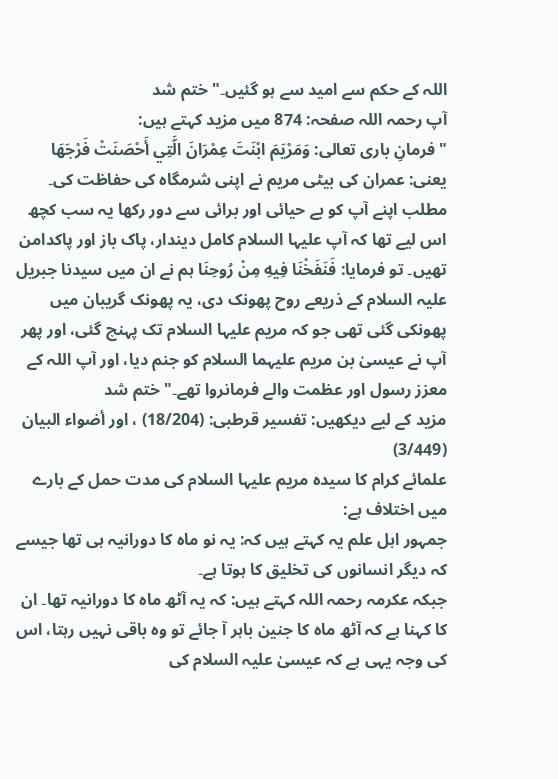اللہ کے حکم سے امید سے ہو گئیں۔" ختم شد
آپ رحمہ اللہ صفحہ: 874 میں مزید کہتے ہیں:
"فرمانِ باری تعالی: وَمَرْيَمَ ابْنَتَ عِمْرَانَ الَّتِي أَحْصَنَتْ فَرْجَهَا یعنی: عمران کی بیٹی مریم نے اپنی شرمگاہ کی حفاظت کی۔ مطلب اپنے آپ کو بے حیائی اور برائی سے دور رکھا یہ سب کچھ اس لیے تھا کہ آپ علیہا السلام کامل دیندار، پاک باز اور پاکدامن تھیں۔ تو فرمایا: فَنَفَخْنَا فِيهِ مِنْ رُوحِنَا ہم نے ان میں سیدنا جبریل علیہ السلام کے ذریعے روح پھونک دی، یہ پھونک گریبان میں پھونکی گئی تھی جو کہ مریم علیہا السلام تک پہنچ گئی، اور پھر آپ نے عیسیٰ بن مریم علیہما السلام کو جنم دیا، اور آپ اللہ کے معزز رسول اور عظمت والے فرمانروا تھے۔" ختم شد
مزید کے لیے دیکھیں: تفسیر قرطبی: (18/204) ، اور أضواء البيان (3/449)
علمائے کرام کا سیدہ مریم علیہا السلام کی مدت حمل کے بارے میں اختلاف ہے:
جمہور اہل علم یہ کہتے ہیں کہ: یہ نو ماہ کا دورانیہ ہی تھا جیسے کہ دیگر انسانوں کی تخلیق کا ہوتا ہے۔
جبکہ عکرمہ رحمہ اللہ کہتے ہیں: کہ یہ آٹھ ماہ کا دورانیہ تھا۔ ان کا کہنا ہے کہ آٹھ ماہ کا جنین باہر آ جائے تو وہ باقی نہیں رہتا، اس کی وجہ یہی ہے کہ عیسیٰ علیہ السلام کی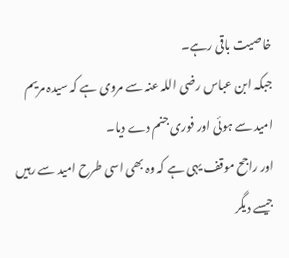خاصیت باقی رہے۔
جبکہ ابن عباس رضی اللہ عنہ سے مروی ہے کہ سیدہ مریم امید سے ہوئی اور فوری جنم دے دیا۔
اور راجح موقف یہی ہے کہ وہ بھی اسی طرح امید سے رہیں جیسے دیگر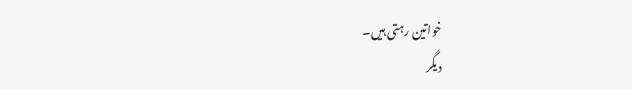خواتین رہتی ہیں۔
دیگر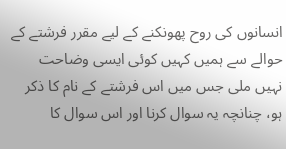انسانوں کی روح پھونکنے کے لیے مقرر فرشتے کے حوالے سے ہمیں کہیں کوئی ایسی وضاحت نہیں ملی جس میں اس فرشتے کے نام کا ذکر ہو، چنانچہ یہ سوال کرنا اور اس سوال کا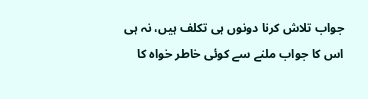جواب تلاش کرنا دونوں ہی تکلف ہیں، نہ ہی اس کا جواب ملنے سے کوئی خاطر خواہ کا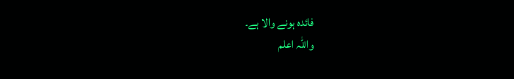فائدہ ہونے والا ہے۔
واللہ اعلم